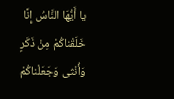يا أَيُّهَا النَّاسُ إِنَّا خَلَقْناكُمْ مِنْ ذَكَرٍ وَأُنْثى وَجَعَلْناكُمْ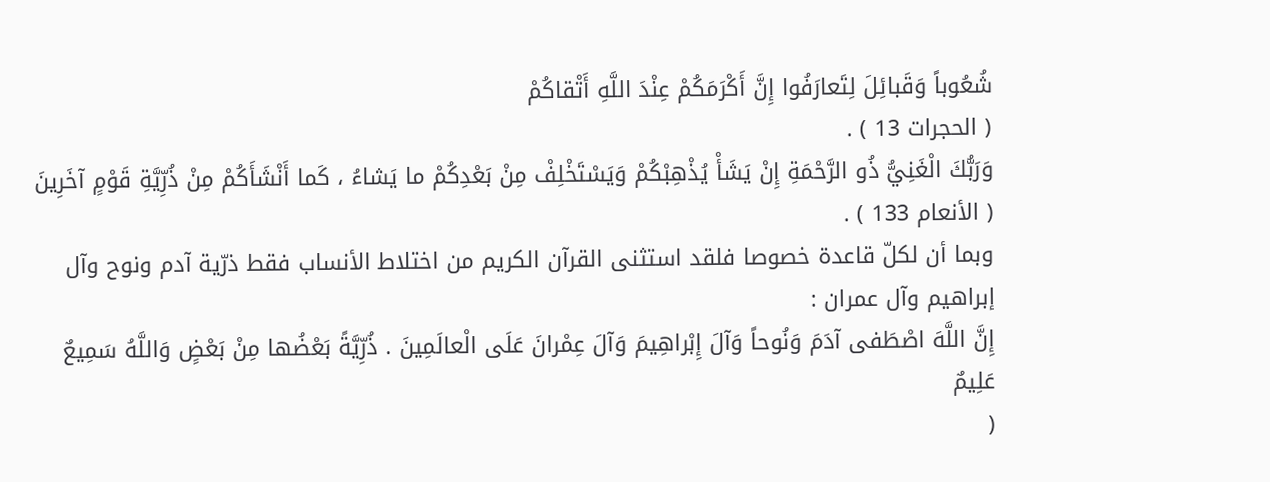شُعُوباً وَقَبائِلَ لِتَعارَفُوا إِنَّ أَكْرَمَكُمْ عِنْدَ اللَّهِ أَتْقاكُمْ
( الحجرات 13 ) .
وَرَبُّكَ الْغَنِيُّ ذُو الرَّحْمَةِ إِنْ يَشَأْ يُذْهِبْكُمْ وَيَسْتَخْلِفْ مِنْ بَعْدِكُمْ ما يَشاءُ ، كَما أَنْشَأَكُمْ مِنْ ذُرِّيَّةِ قَوْمٍ آخَرِينَ
( الأنعام 133 ) .
وبما أن لكلّ قاعدة خصوصا فلقد استثنى القرآن الكريم من اختلاط الأنساب فقط ذرّية آدم ونوح وآل إبراهيم وآل عمران :
إِنَّ اللَّهَ اصْطَفى آدَمَ وَنُوحاً وَآلَ إِبْراهِيمَ وَآلَ عِمْرانَ عَلَى الْعالَمِينَ . ذُرِّيَّةً بَعْضُها مِنْ بَعْضٍ وَاللَّهُ سَمِيعٌ عَلِيمٌ
(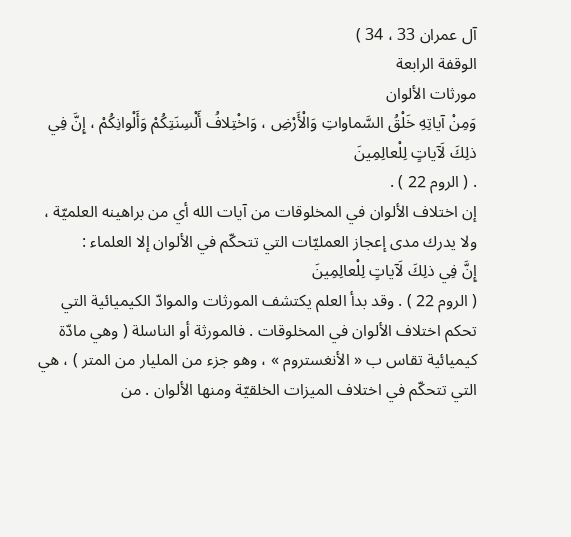آل عمران 33 ، 34 )
الوقفة الرابعة
مورثات الألوان
وَمِنْ آياتِهِ خَلْقُ السَّماواتِ وَالْأَرْضِ ، وَاخْتِلافُ أَلْسِنَتِكُمْ وَأَلْوانِكُمْ ، إِنَّ فِي ذلِكَ لَآياتٍ لِلْعالِمِينَ
. ( الروم 22 ) .
إن اختلاف الألوان في المخلوقات من آيات الله أي من براهينه العلميّة ، ولا يدرك مدى إعجاز العمليّات التي تتحكّم في الألوان إلا العلماء :
إِنَّ فِي ذلِكَ لَآياتٍ لِلْعالِمِينَ
( الروم 22 ) . وقد بدأ العلم يكتشف المورثات والموادّ الكيميائية التي تحكم اختلاف الألوان في المخلوقات . فالمورثة أو الناسلة ( وهي مادّة كيميائية تقاس ب « الأنغستروم » ، وهو جزء من المليار من المتر ) ، هي التي تتحكّم في اختلاف الميزات الخلقيّة ومنها الألوان . من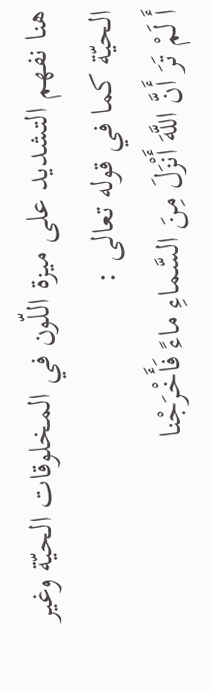هنا نفهم التشديد على ميزة اللّون في المخلوقات الحيّة وغير الحيّة كما في قوله تعالى :
أَ لَمْ تَرَ أَنَّ اللَّهَ أَنْزَلَ مِنَ السَّماءِ ماءً فَأَخْرَجْنا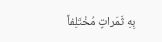بِهِ ثَمَراتٍ مُخْتَلِفاً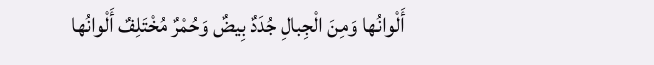أَلْوانُها وَمِنَ الْجِبالِ جُدَدٌ بِيضٌ وَحُمْرٌ مُخْتَلِفٌ أَلْوانُها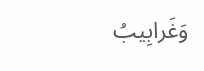وَغَرابِيبُ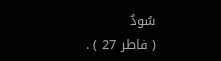سُودٌ
( فاطر 27 ) .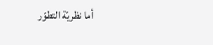أما نظريّة التطوّر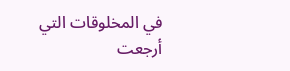في المخلوقات التي أرجعت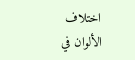اختلاف الألوان في